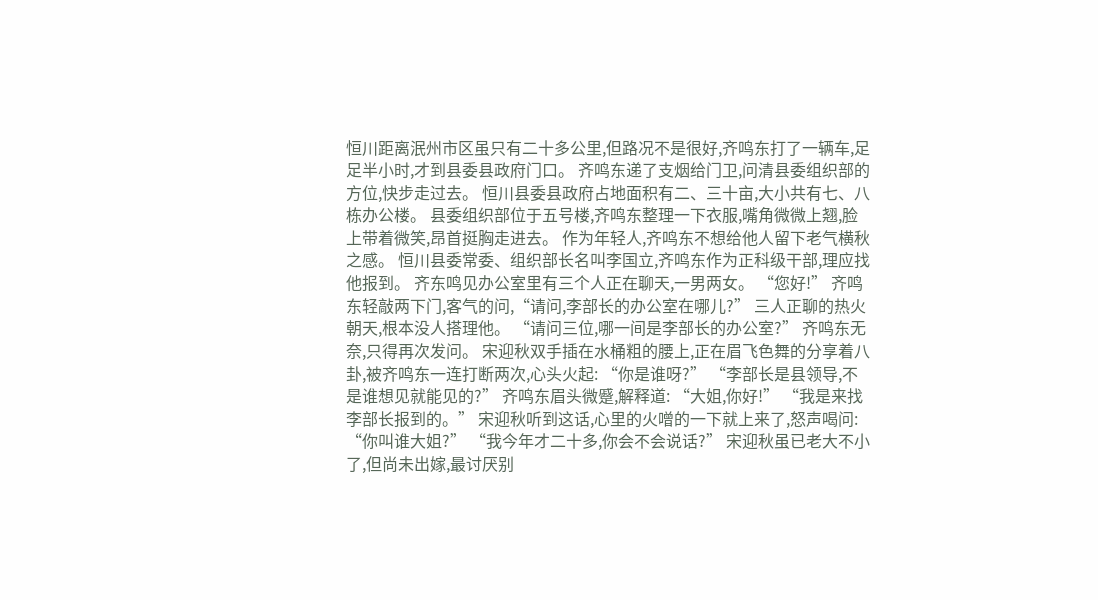恒川距离泯州市区虽只有二十多公里,但路况不是很好,齐鸣东打了一辆车,足足半小时,才到县委县政府门口。 齐鸣东递了支烟给门卫,问清县委组织部的方位,快步走过去。 恒川县委县政府占地面积有二、三十亩,大小共有七、八栋办公楼。 县委组织部位于五号楼,齐鸣东整理一下衣服,嘴角微微上翘,脸上带着微笑,昂首挺胸走进去。 作为年轻人,齐鸣东不想给他人留下老气横秋之感。 恒川县委常委、组织部长名叫李国立,齐鸣东作为正科级干部,理应找他报到。 齐东鸣见办公室里有三个人正在聊天,一男两女。 “您好!” 齐鸣东轻敲两下门,客气的问,“请问,李部长的办公室在哪儿?” 三人正聊的热火朝天,根本没人搭理他。 “请问三位,哪一间是李部长的办公室?” 齐鸣东无奈,只得再次发问。 宋迎秋双手插在水桶粗的腰上,正在眉飞色舞的分享着八卦,被齐鸣东一连打断两次,心头火起: “你是谁呀?” “李部长是县领导,不是谁想见就能见的?” 齐鸣东眉头微蹙,解释道: “大姐,你好!” “我是来找李部长报到的。” 宋迎秋听到这话,心里的火噌的一下就上来了,怒声喝问: “你叫谁大姐?” “我今年才二十多,你会不会说话?” 宋迎秋虽已老大不小了,但尚未出嫁,最讨厌别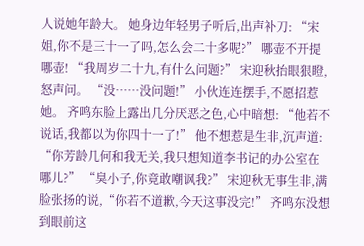人说她年龄大。 她身边年轻男子听后,出声补刀: “宋姐,你不是三十一了吗,怎么会二十多呢?” 哪壶不开提哪壶! “我周岁二十九,有什么问题?” 宋迎秋抬眼狠瞪,怒声问。 “没……没问题!” 小伙连连摆手,不愿招惹她。 齐鸣东脸上露出几分厌恶之色,心中暗想: “他若不说话,我都以为你四十一了!” 他不想惹是生非,沉声道: “你芳龄几何和我无关,我只想知道李书记的办公室在哪儿?” “臭小子,你竟敢嘲讽我?” 宋迎秋无事生非,满脸张扬的说,“你若不道歉,今天这事没完!” 齐鸣东没想到眼前这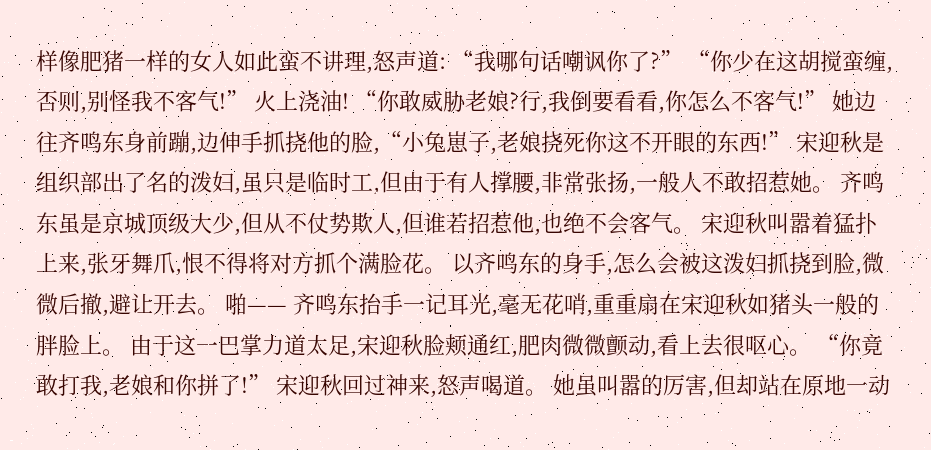样像肥猪一样的女人如此蛮不讲理,怒声道: “我哪句话嘲讽你了?” “你少在这胡搅蛮缠,否则,别怪我不客气!” 火上浇油! “你敢威胁老娘?行,我倒要看看,你怎么不客气!” 她边往齐鸣东身前蹦,边伸手抓挠他的脸,“小兔崽子,老娘挠死你这不开眼的东西!” 宋迎秋是组织部出了名的泼妇,虽只是临时工,但由于有人撑腰,非常张扬,一般人不敢招惹她。 齐鸣东虽是京城顶级大少,但从不仗势欺人,但谁若招惹他,也绝不会客气。 宋迎秋叫嚣着猛扑上来,张牙舞爪,恨不得将对方抓个满脸花。 以齐鸣东的身手,怎么会被这泼妇抓挠到脸,微微后撤,避让开去。 啪—— 齐鸣东抬手一记耳光,毫无花哨,重重扇在宋迎秋如猪头一般的胖脸上。 由于这一巴掌力道太足,宋迎秋脸颊通红,肥肉微微颤动,看上去很呕心。 “你竟敢打我,老娘和你拼了!” 宋迎秋回过神来,怒声喝道。 她虽叫嚣的厉害,但却站在原地一动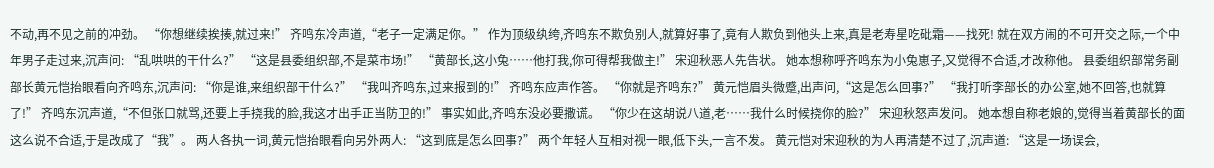不动,再不见之前的冲劲。 “你想继续挨揍,就过来!” 齐鸣东冷声道,“老子一定满足你。” 作为顶级纨绔,齐鸣东不欺负别人,就算好事了,竟有人欺负到他头上来,真是老寿星吃砒霜——找死! 就在双方闹的不可开交之际,一个中年男子走过来,沉声问: “乱哄哄的干什么?” “这是县委组织部,不是菜市场!” “黄部长,这小兔……他打我,你可得帮我做主!” 宋迎秋恶人先告状。 她本想称呼齐鸣东为小兔崽子,又觉得不合适,才改称他。 县委组织部常务副部长黄元恺抬眼看向齐鸣东,沉声问: “你是谁,来组织部干什么?” “我叫齐鸣东,过来报到的!” 齐鸣东应声作答。 “你就是齐鸣东?” 黄元恺眉头微蹙,出声问,“这是怎么回事?” “我打听李部长的办公室,她不回答,也就算了!” 齐鸣东沉声道,“不但张口就骂,还要上手挠我的脸,我这才出手正当防卫的!” 事实如此,齐鸣东没必要撒谎。 “你少在这胡说八道,老……我什么时候挠你的脸?” 宋迎秋怒声发问。 她本想自称老娘的,觉得当着黄部长的面这么说不合适,于是改成了“我”。 两人各执一词,黄元恺抬眼看向另外两人: “这到底是怎么回事?” 两个年轻人互相对视一眼,低下头,一言不发。 黄元恺对宋迎秋的为人再清楚不过了,沉声道: “这是一场误会,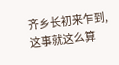齐乡长初来乍到,这事就这么算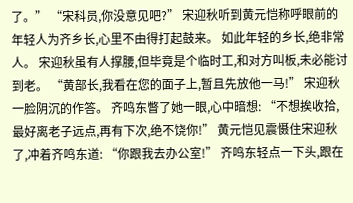了。” “宋科员,你没意见吧?” 宋迎秋听到黄元恺称呼眼前的年轻人为齐乡长,心里不由得打起鼓来。 如此年轻的乡长,绝非常人。 宋迎秋虽有人撑腰,但毕竟是个临时工,和对方叫板,未必能讨到老。 “黄部长,我看在您的面子上,暂且先放他一马!” 宋迎秋一脸阴沉的作答。 齐鸣东瞥了她一眼,心中暗想: “不想挨收拾,最好离老子远点,再有下次,绝不饶你!” 黄元恺见震慑住宋迎秋了,冲着齐鸣东道: “你跟我去办公室!” 齐鸣东轻点一下头,跟在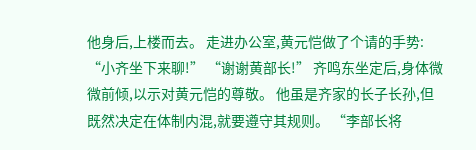他身后,上楼而去。 走进办公室,黄元恺做了个请的手势: “小齐坐下来聊!” “谢谢黄部长!” 齐鸣东坐定后,身体微微前倾,以示对黄元恺的尊敬。 他虽是齐家的长子长孙,但既然决定在体制内混,就要遵守其规则。 “李部长将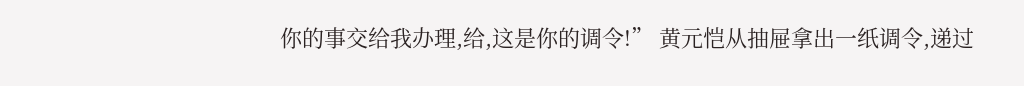你的事交给我办理,给,这是你的调令!” 黄元恺从抽屉拿出一纸调令,递过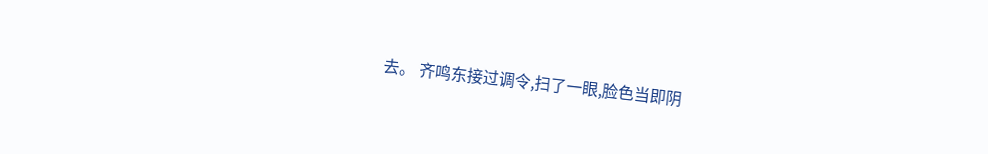去。 齐鸣东接过调令,扫了一眼,脸色当即阴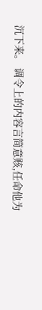沉下来。 调令上的内容言简意赅,任命他为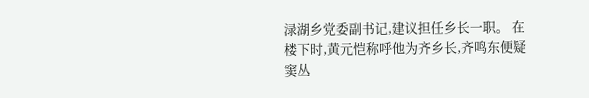渌湖乡党委副书记,建议担任乡长一职。 在楼下时,黄元恺称呼他为齐乡长,齐鸣东便疑窦丛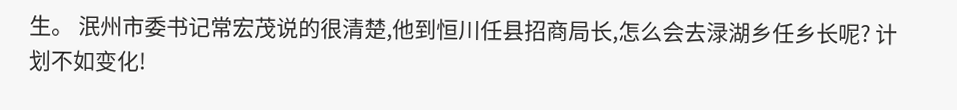生。 泯州市委书记常宏茂说的很清楚,他到恒川任县招商局长,怎么会去渌湖乡任乡长呢? 计划不如变化!